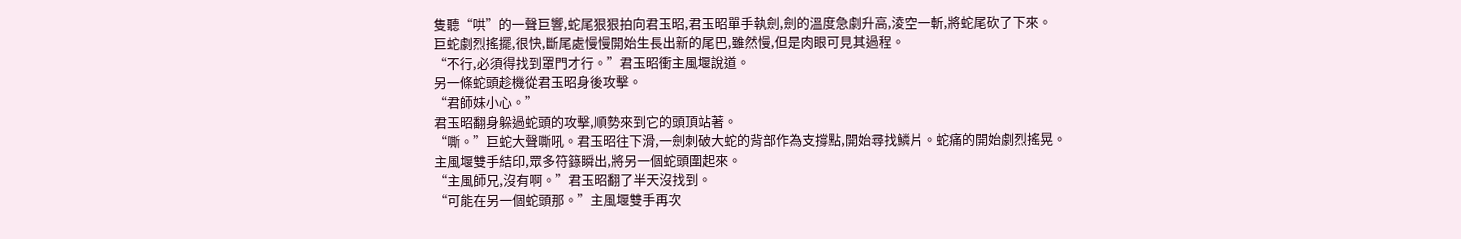隻聽“哄”的一聲巨響,蛇尾狠狠拍向君玉昭,君玉昭單手執劍,劍的溫度急劇升高,淩空一斬,將蛇尾砍了下來。
巨蛇劇烈搖擺,很快,斷尾處慢慢開始生長出新的尾巴,雖然慢,但是肉眼可見其過程。
“不行,必須得找到罩門才行。”君玉昭衝主風堰說道。
另一條蛇頭趁機從君玉昭身後攻擊。
“君師妹小心。”
君玉昭翻身躲過蛇頭的攻擊,順勢來到它的頭頂站著。
“嘶。”巨蛇大聲嘶吼。君玉昭往下滑,一劍刺破大蛇的背部作為支撐點,開始尋找鱗片。蛇痛的開始劇烈搖晃。
主風堰雙手結印,眾多符籙瞬出,將另一個蛇頭圍起來。
“主風師兄,沒有啊。”君玉昭翻了半天沒找到。
“可能在另一個蛇頭那。”主風堰雙手再次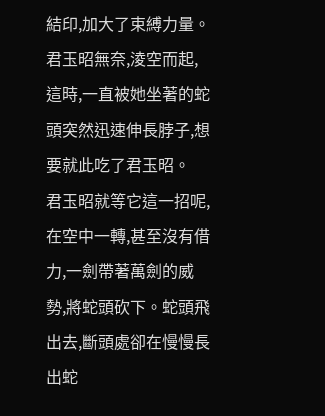結印,加大了束縛力量。
君玉昭無奈,淩空而起,這時,一直被她坐著的蛇頭突然迅速伸長脖子,想要就此吃了君玉昭。
君玉昭就等它這一招呢,在空中一轉,甚至沒有借力,一劍帶著萬劍的威勢,將蛇頭砍下。蛇頭飛出去,斷頭處卻在慢慢長出蛇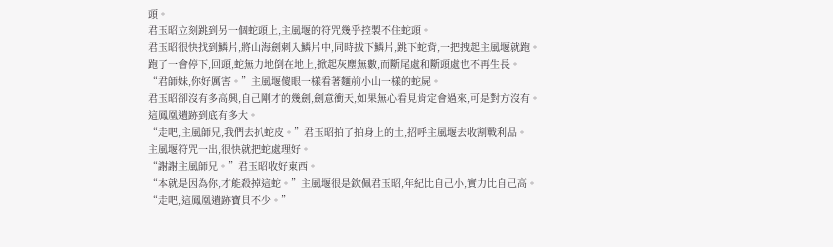頭。
君玉昭立刻跳到另一個蛇頭上,主風堰的符咒幾乎控製不住蛇頭。
君玉昭很快找到鱗片,將山海劍刺入鱗片中,同時拔下鱗片,跳下蛇背,一把拽起主風堰就跑。
跑了一會停下,回頭,蛇無力地倒在地上,掀起灰塵無數,而斷尾處和斷頭處也不再生長。
“君師妹,你好厲害。”主風堰傻眼一樣看著麵前小山一樣的蛇屍。
君玉昭卻沒有多高興,自己剛才的幾劍,劍意衝天,如果無心看見肯定會過來,可是對方沒有。
這鳳凰遺跡到底有多大。
“走吧,主風師兄,我們去扒蛇皮。”君玉昭拍了拍身上的土,招呼主風堰去收割戰利品。
主風堰符咒一出,很快就把蛇處理好。
“謝謝主風師兄。”君玉昭收好東西。
“本就是因為你,才能殺掉這蛇。”主風堰很是欽佩君玉昭,年紀比自己小,實力比自己高。
“走吧,這鳳凰遺跡寶貝不少。”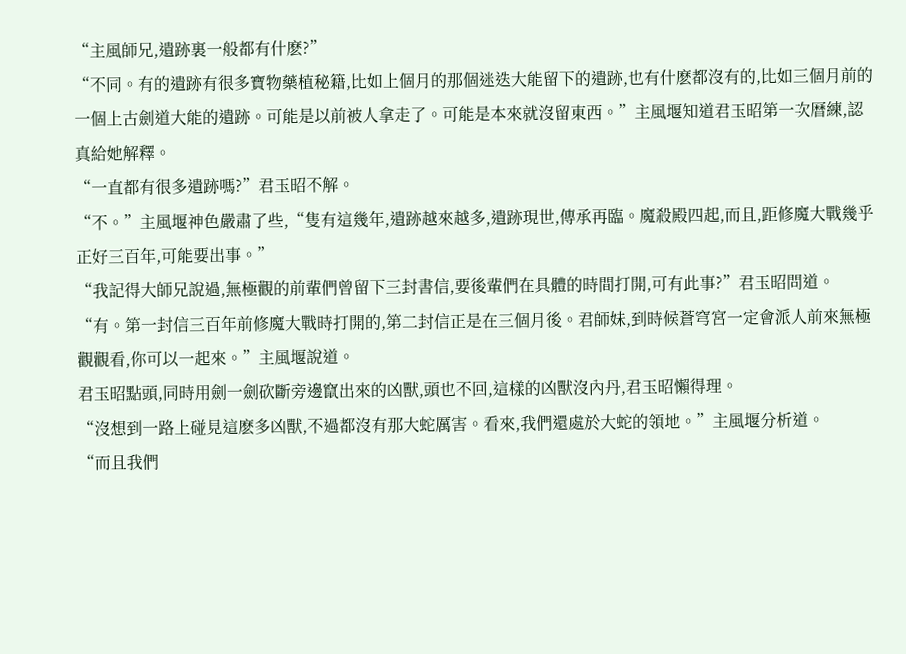“主風師兄,遺跡裏一般都有什麽?”
“不同。有的遺跡有很多寶物藥植秘籍,比如上個月的那個迷迭大能留下的遺跡,也有什麽都沒有的,比如三個月前的一個上古劍道大能的遺跡。可能是以前被人拿走了。可能是本來就沒留東西。”主風堰知道君玉昭第一次曆練,認真給她解釋。
“一直都有很多遺跡嗎?”君玉昭不解。
“不。”主風堰神色嚴肅了些,“隻有這幾年,遺跡越來越多,遺跡現世,傳承再臨。魔殺殿四起,而且,距修魔大戰幾乎正好三百年,可能要出事。”
“我記得大師兄說過,無極觀的前輩們曾留下三封書信,要後輩們在具體的時間打開,可有此事?”君玉昭問道。
“有。第一封信三百年前修魔大戰時打開的,第二封信正是在三個月後。君師妹,到時候蒼穹宮一定會派人前來無極觀觀看,你可以一起來。”主風堰說道。
君玉昭點頭,同時用劍一劍砍斷旁邊竄出來的凶獸,頭也不回,這樣的凶獸沒內丹,君玉昭懶得理。
“沒想到一路上碰見這麽多凶獸,不過都沒有那大蛇厲害。看來,我們還處於大蛇的領地。”主風堰分析道。
“而且我們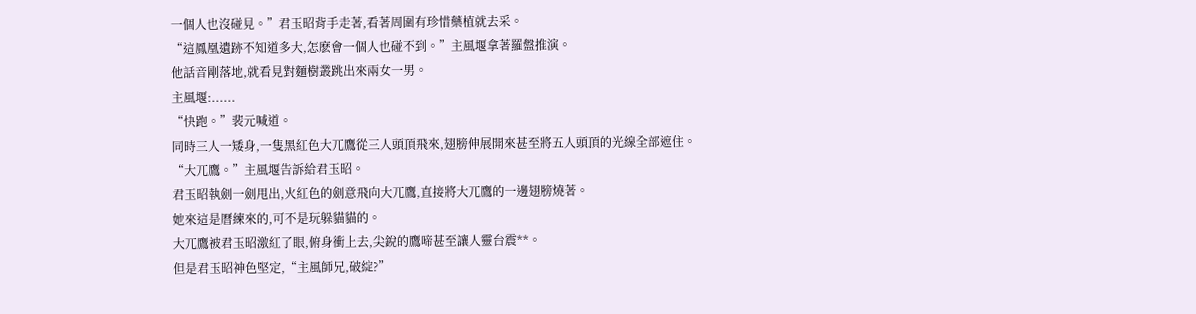一個人也沒碰見。”君玉昭背手走著,看著周圍有珍惜藥植就去采。
“這鳳凰遺跡不知道多大,怎麽會一個人也碰不到。”主風堰拿著羅盤推演。
他話音剛落地,就看見對麵樹叢跳出來兩女一男。
主風堰:......
“快跑。”裴元喊道。
同時三人一矮身,一隻黑紅色大兀鷹從三人頭頂飛來,翅膀伸展開來甚至將五人頭頂的光線全部遮住。
“大兀鷹。”主風堰告訴給君玉昭。
君玉昭執劍一劍甩出,火紅色的劍意飛向大兀鷹,直接將大兀鷹的一邊翅膀燒著。
她來這是曆練來的,可不是玩躲貓貓的。
大兀鷹被君玉昭激紅了眼,俯身衝上去,尖銳的鷹啼甚至讓人靈台震**。
但是君玉昭神色堅定,“主風師兄,破綻?”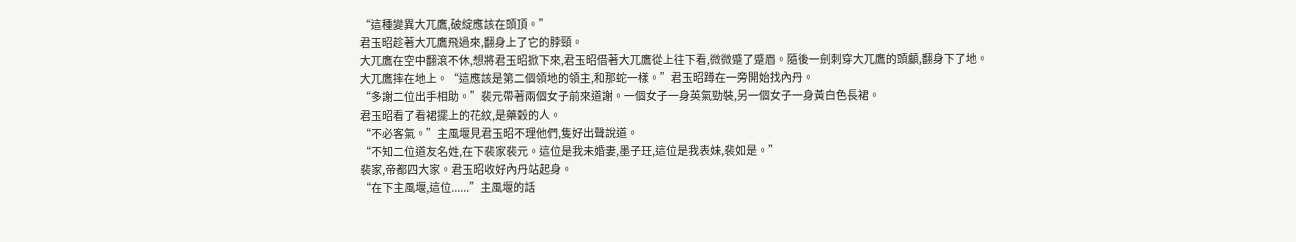“這種變異大兀鷹,破綻應該在頭頂。”
君玉昭趁著大兀鷹飛過來,翻身上了它的脖頸。
大兀鷹在空中翻滾不休,想將君玉昭掀下來,君玉昭借著大兀鷹從上往下看,微微蹙了蹙眉。隨後一劍刺穿大兀鷹的頭顱,翻身下了地。
大兀鷹摔在地上。“這應該是第二個領地的領主,和那蛇一樣。”君玉昭蹲在一旁開始找內丹。
“多謝二位出手相助。”裴元帶著兩個女子前來道謝。一個女子一身英氣勁裝,另一個女子一身黃白色長裙。
君玉昭看了看裙擺上的花紋,是藥穀的人。
“不必客氣。”主風堰見君玉昭不理他們,隻好出聲說道。
“不知二位道友名姓,在下裴家裴元。這位是我未婚妻,墨子玨,這位是我表妹,裴如是。”
裴家,帝都四大家。君玉昭收好內丹站起身。
“在下主風堰,這位......”主風堰的話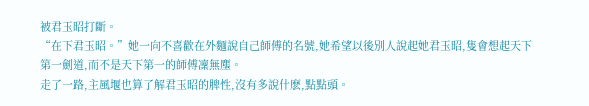被君玉昭打斷。
“在下君玉昭。”她一向不喜歡在外麵說自己師傅的名號,她希望以後別人說起她君玉昭,隻會想起天下第一劍道,而不是天下第一的師傅凜無塵。
走了一路,主風堰也算了解君玉昭的脾性,沒有多說什麽,點點頭。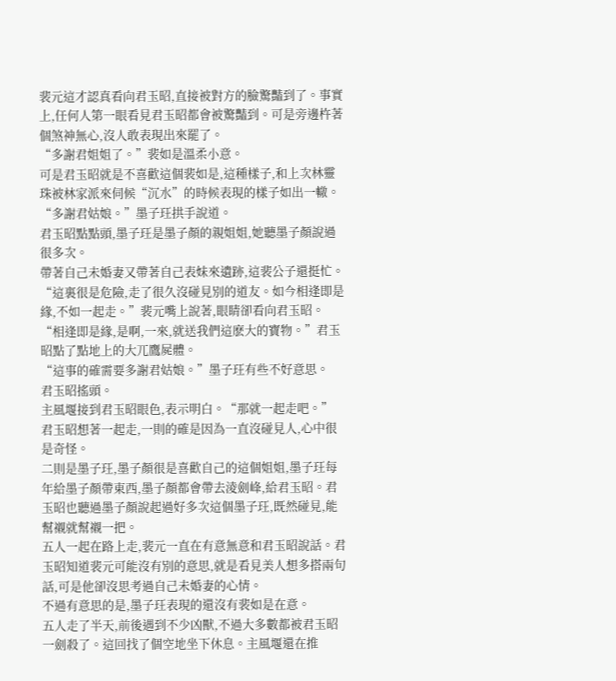裴元這才認真看向君玉昭,直接被對方的臉驚豔到了。事實上,任何人第一眼看見君玉昭都會被驚豔到。可是旁邊杵著個煞神無心,沒人敢表現出來罷了。
“多謝君姐姐了。”裴如是溫柔小意。
可是君玉昭就是不喜歡這個裴如是,這種樣子,和上次林靈珠被林家派來伺候“沉水”的時候表現的樣子如出一轍。
“多謝君姑娘。”墨子玨拱手說道。
君玉昭點點頭,墨子玨是墨子顏的親姐姐,她聽墨子顏說過很多次。
帶著自己未婚妻又帶著自己表妹來遺跡,這裴公子還挺忙。
“這裏很是危險,走了很久沒碰見別的道友。如今相逢即是緣,不如一起走。”裴元嘴上說著,眼睛卻看向君玉昭。
“相逢即是緣,是啊,一來,就送我們這麽大的寶物。”君玉昭點了點地上的大兀鷹屍體。
“這事的確需要多謝君姑娘。”墨子玨有些不好意思。
君玉昭搖頭。
主風堰接到君玉昭眼色,表示明白。“那就一起走吧。”
君玉昭想著一起走,一則的確是因為一直沒碰見人,心中很是奇怪。
二則是墨子玨,墨子顏很是喜歡自己的這個姐姐,墨子玨每年給墨子顏帶東西,墨子顏都會帶去淩劍峰,給君玉昭。君玉昭也聽過墨子顏說起過好多次這個墨子玨,既然碰見,能幫襯就幫襯一把。
五人一起在路上走,裴元一直在有意無意和君玉昭說話。君玉昭知道裴元可能沒有別的意思,就是看見美人想多搭兩句話,可是他卻沒思考過自己未婚妻的心情。
不過有意思的是,墨子玨表現的還沒有裴如是在意。
五人走了半天,前後遇到不少凶獸,不過大多數都被君玉昭一劍殺了。這回找了個空地坐下休息。主風堰還在推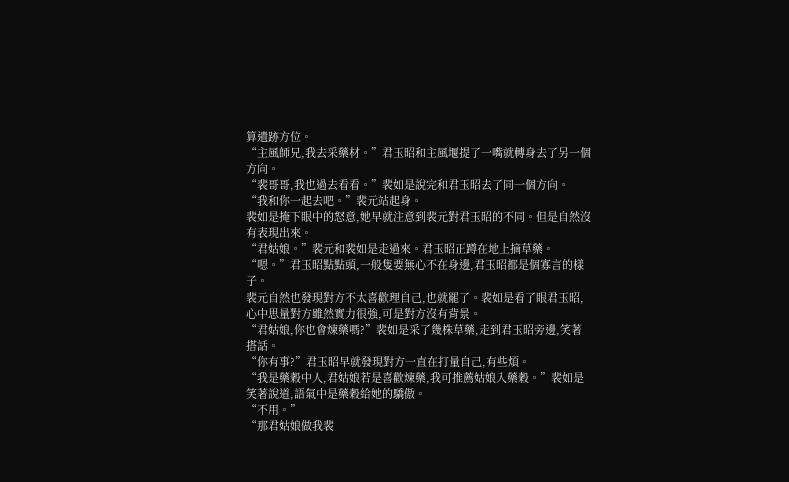算遺跡方位。
“主風師兄,我去采藥材。”君玉昭和主風堰提了一嘴就轉身去了另一個方向。
“裴哥哥,我也過去看看。”裴如是說完和君玉昭去了同一個方向。
“我和你一起去吧。”裴元站起身。
裴如是掩下眼中的怒意,她早就注意到裴元對君玉昭的不同。但是自然沒有表現出來。
“君姑娘。”裴元和裴如是走過來。君玉昭正蹲在地上摘草藥。
“嗯。”君玉昭點點頭,一般隻要無心不在身邊,君玉昭都是個寡言的樣子。
裴元自然也發現對方不太喜歡理自己,也就罷了。裴如是看了眼君玉昭,心中思量對方雖然實力很強,可是對方沒有背景。
“君姑娘,你也會煉藥嗎?”裴如是采了幾株草藥,走到君玉昭旁邊,笑著搭話。
“你有事?”君玉昭早就發現對方一直在打量自己,有些煩。
“我是藥穀中人,君姑娘若是喜歡煉藥,我可推薦姑娘入藥穀。”裴如是笑著說道,語氣中是藥穀給她的驕傲。
“不用。”
“那君姑娘做我裴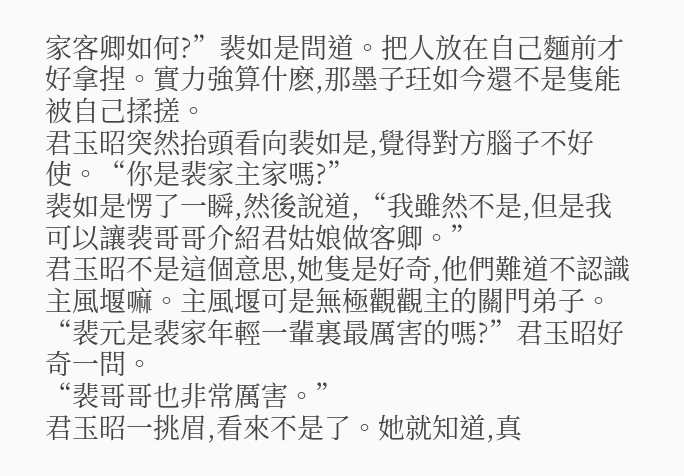家客卿如何?”裴如是問道。把人放在自己麵前才好拿捏。實力強算什麽,那墨子玨如今還不是隻能被自己揉搓。
君玉昭突然抬頭看向裴如是,覺得對方腦子不好使。“你是裴家主家嗎?”
裴如是愣了一瞬,然後說道,“我雖然不是,但是我可以讓裴哥哥介紹君姑娘做客卿。”
君玉昭不是這個意思,她隻是好奇,他們難道不認識主風堰嘛。主風堰可是無極觀觀主的關門弟子。
“裴元是裴家年輕一輩裏最厲害的嗎?”君玉昭好奇一問。
“裴哥哥也非常厲害。”
君玉昭一挑眉,看來不是了。她就知道,真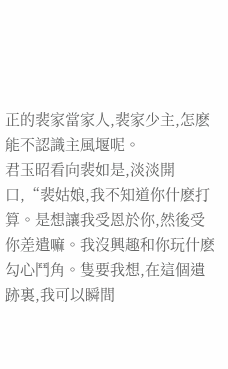正的裴家當家人,裴家少主,怎麽能不認識主風堰呢。
君玉昭看向裴如是,淡淡開口,“裴姑娘,我不知道你什麽打算。是想讓我受恩於你,然後受你差遣嘛。我沒興趣和你玩什麽勾心鬥角。隻要我想,在這個遺跡裏,我可以瞬間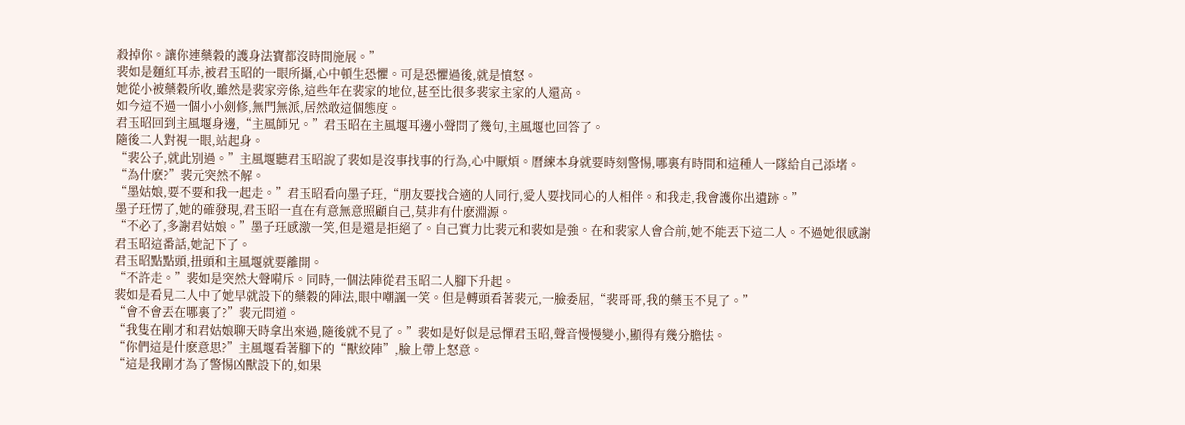殺掉你。讓你連藥穀的護身法寶都沒時間施展。”
裴如是麵紅耳赤,被君玉昭的一眼所攝,心中頓生恐懼。可是恐懼過後,就是憤怒。
她從小被藥穀所收,雖然是裴家旁係,這些年在裴家的地位,甚至比很多裴家主家的人還高。
如今這不過一個小小劍修,無門無派,居然敢這個態度。
君玉昭回到主風堰身邊,“主風師兄。”君玉昭在主風堰耳邊小聲問了幾句,主風堰也回答了。
隨後二人對視一眼,站起身。
“裴公子,就此別過。”主風堰聽君玉昭說了裴如是沒事找事的行為,心中厭煩。曆練本身就要時刻警惕,哪裏有時間和這種人一隊給自己添堵。
“為什麽?”裴元突然不解。
“墨姑娘,要不要和我一起走。”君玉昭看向墨子玨,“朋友要找合適的人同行,愛人要找同心的人相伴。和我走,我會護你出遺跡。”
墨子玨愣了,她的確發現,君玉昭一直在有意無意照顧自己,莫非有什麽淵源。
“不必了,多謝君姑娘。”墨子玨感激一笑,但是還是拒絕了。自己實力比裴元和裴如是強。在和裴家人會合前,她不能丟下這二人。不過她很感謝君玉昭這番話,她記下了。
君玉昭點點頭,扭頭和主風堰就要離開。
“不許走。”裴如是突然大聲嗬斥。同時,一個法陣從君玉昭二人腳下升起。
裴如是看見二人中了她早就設下的藥穀的陣法,眼中嘲諷一笑。但是轉頭看著裴元,一臉委屈,“裴哥哥,我的藥玉不見了。”
“會不會丟在哪裏了?”裴元問道。
“我隻在剛才和君姑娘聊天時拿出來過,隨後就不見了。”裴如是好似是忌憚君玉昭,聲音慢慢變小,顯得有幾分膽怯。
“你們這是什麽意思?”主風堰看著腳下的“獸絞陣”,臉上帶上怒意。
“這是我剛才為了警惕凶獸設下的,如果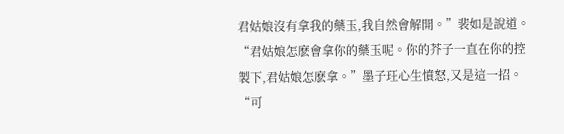君姑娘沒有拿我的藥玉,我自然會解開。”裴如是說道。
“君姑娘怎麽會拿你的藥玉呢。你的芥子一直在你的控製下,君姑娘怎麽拿。”墨子玨心生憤怒,又是這一招。
“可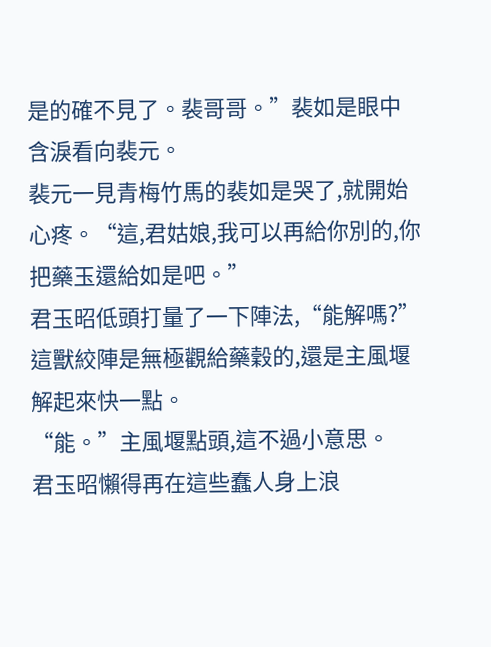是的確不見了。裴哥哥。”裴如是眼中含淚看向裴元。
裴元一見青梅竹馬的裴如是哭了,就開始心疼。“這,君姑娘,我可以再給你別的,你把藥玉還給如是吧。”
君玉昭低頭打量了一下陣法,“能解嗎?”這獸絞陣是無極觀給藥穀的,還是主風堰解起來快一點。
“能。”主風堰點頭,這不過小意思。
君玉昭懶得再在這些蠢人身上浪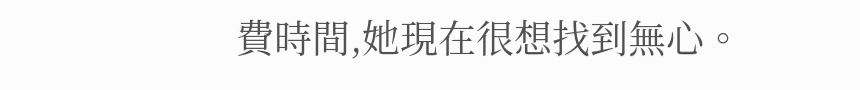費時間,她現在很想找到無心。